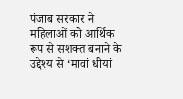पंजाब सरकार ने महिलाओं को आर्थिक रूप से सशक्त बनाने के उद्देश्य से ‘मावां धीयां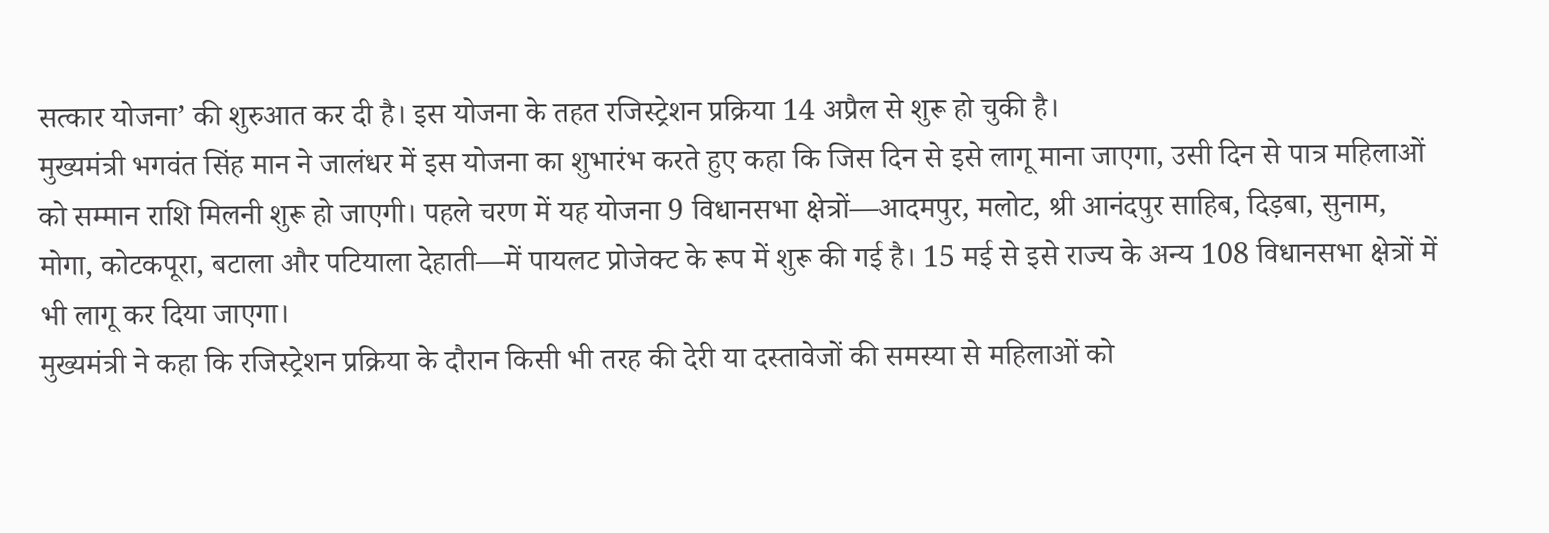सत्कार योजना’ की शुरुआत कर दी है। इस योजना के तहत रजिस्ट्रेशन प्रक्रिया 14 अप्रैल से शुरू हो चुकी है।
मुख्यमंत्री भगवंत सिंह मान ने जालंधर में इस योजना का शुभारंभ करते हुए कहा कि जिस दिन से इसे लागू माना जाएगा, उसी दिन से पात्र महिलाओं को सम्मान राशि मिलनी शुरू हो जाएगी। पहले चरण में यह योजना 9 विधानसभा क्षेत्रों—आदमपुर, मलोट, श्री आनंदपुर साहिब, दिड़बा, सुनाम, मोगा, कोटकपूरा, बटाला और पटियाला देहाती—में पायलट प्रोजेक्ट के रूप में शुरू की गई है। 15 मई से इसे राज्य के अन्य 108 विधानसभा क्षेत्रों में भी लागू कर दिया जाएगा।
मुख्यमंत्री ने कहा कि रजिस्ट्रेशन प्रक्रिया के दौरान किसी भी तरह की देरी या दस्तावेजों की समस्या से महिलाओं को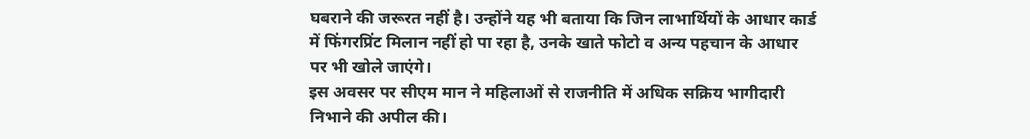घबराने की जरूरत नहीं है। उन्होंने यह भी बताया कि जिन लाभार्थियों के आधार कार्ड में फिंगरप्रिंट मिलान नहीं हो पा रहा है, उनके खाते फोटो व अन्य पहचान के आधार पर भी खोले जाएंगे।
इस अवसर पर सीएम मान ने महिलाओं से राजनीति में अधिक सक्रिय भागीदारी निभाने की अपील की।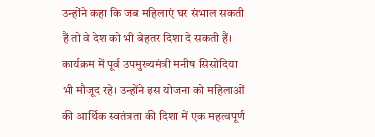उन्होंने कहा कि जब महिलाएं घर संभाल सकती हैं तो वे देश को भी बेहतर दिशा दे सकती हैं।
कार्यक्रम में पूर्व उपमुख्यमंत्री मनीष सिसोदिया भी मौजूद रहे। उन्होंने इस योजना को महिलाओं की आर्थिक स्वतंत्रता की दिशा में एक महत्वपूर्ण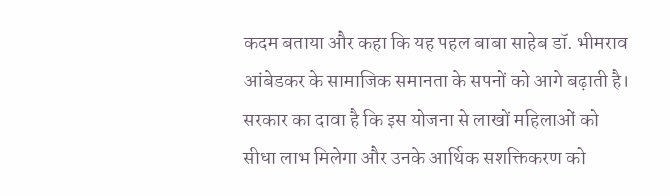कदम बताया और कहा कि यह पहल बाबा साहेब डॉ. भीमराव आंबेडकर के सामाजिक समानता के सपनों को आगे बढ़ाती है। सरकार का दावा है कि इस योजना से लाखों महिलाओं को सीधा लाभ मिलेगा और उनके आर्थिक सशक्तिकरण को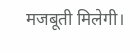मजबूती मिलेगी।